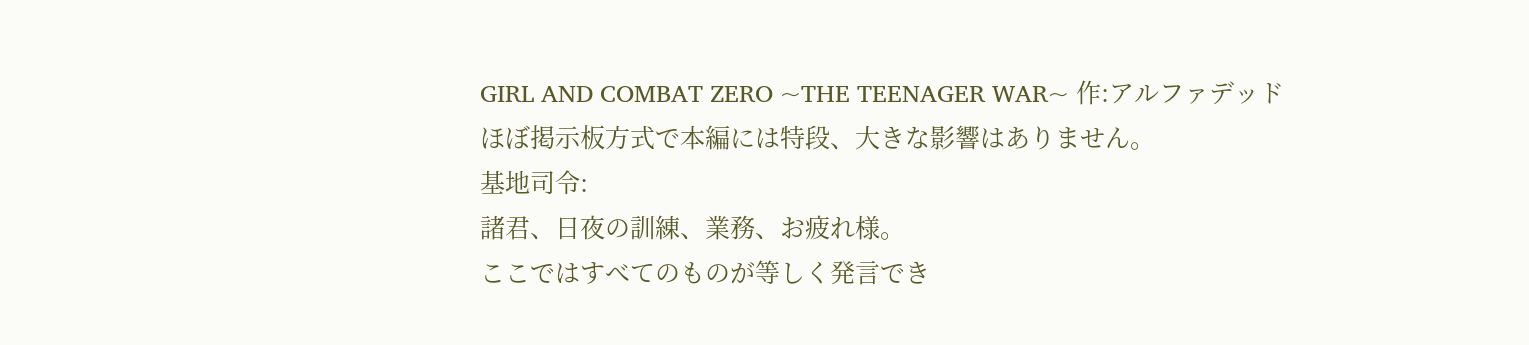GIRL AND COMBAT ZERO ~THE TEENAGER WAR~ 作:アルファデッド
ほぼ掲示板方式で本編には特段、大きな影響はありません。
基地司令:
諸君、日夜の訓練、業務、お疲れ様。
ここではすべてのものが等しく発言でき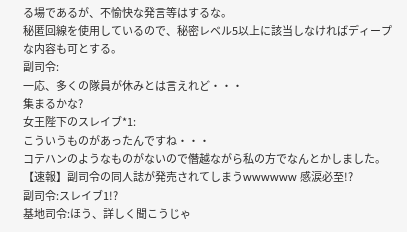る場であるが、不愉快な発言等はするな。
秘匿回線を使用しているので、秘密レベル5以上に該当しなければディープな内容も可とする。
副司令:
一応、多くの隊員が休みとは言えれど・・・
集まるかな?
女王陛下のスレイブ*1:
こういうものがあったんですね・・・
コテハンのようなものがないので僭越ながら私の方でなんとかしました。
【速報】副司令の同人誌が発売されてしまうwwwwww 感涙必至!?
副司令:スレイブ1!?
基地司令:ほう、詳しく聞こうじゃ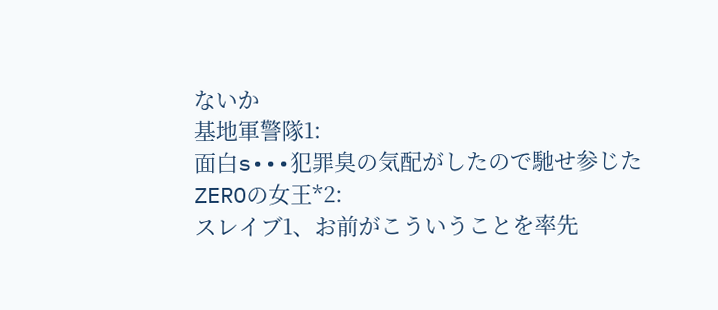ないか
基地軍警隊1:
面白s•••犯罪臭の気配がしたので馳せ参じた
ZEROの女王*2:
スレイブ1、お前がこういうことを率先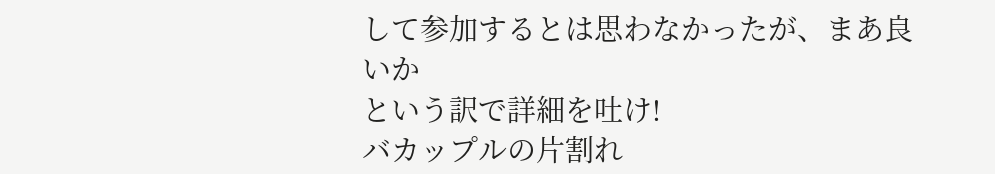して参加するとは思わなかったが、まあ良いか
という訳で詳細を吐け!
バカップルの片割れ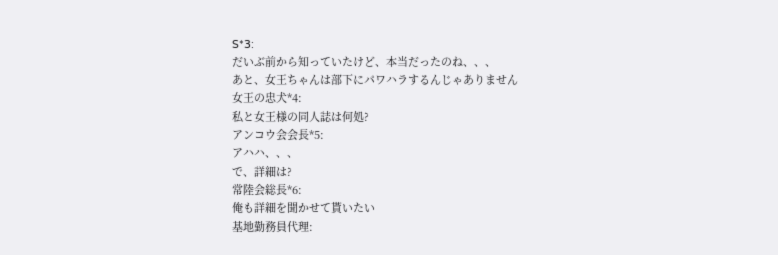S*3:
だいぶ前から知っていたけど、本当だったのね、、、
あと、女王ちゃんは部下にパワハラするんじゃありません
女王の忠犬*4:
私と女王様の同人誌は何処?
アンコウ会会長*5:
アハハ、、、
で、詳細は?
常陸会総長*6:
俺も詳細を聞かせて貰いたい
基地勤務員代理: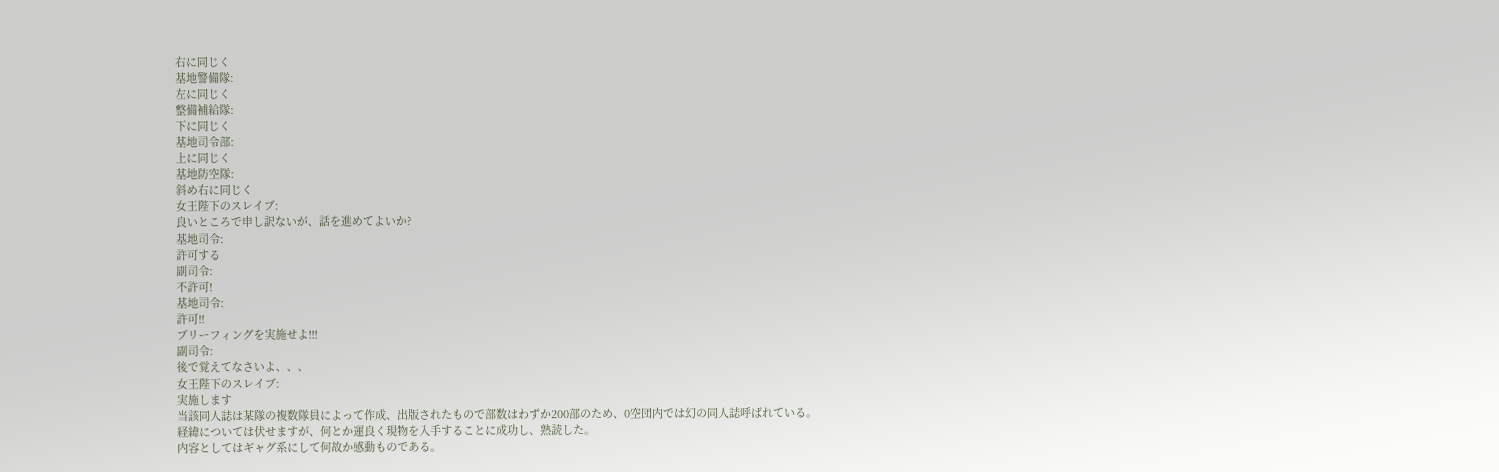右に同じく
基地警備隊:
左に同じく
整備補給隊:
下に同じく
基地司令部:
上に同じく
基地防空隊:
斜め右に同じく
女王陛下のスレイブ:
良いところで申し訳ないが、話を進めてよいか?
基地司令:
許可する
副司令:
不許可!
基地司令:
許可!!
ブリーフィングを実施せよ!!!
副司令:
後で覚えてなさいよ、、、
女王陛下のスレイブ:
実施します
当該同人誌は某隊の複数隊員によって作成、出版されたもので部数はわずか200部のため、0空団内では幻の同人誌呼ばれている。
経緯については伏せますが、何とか運良く現物を入手することに成功し、熟読した。
内容としてはギャグ系にして何故か感動ものである。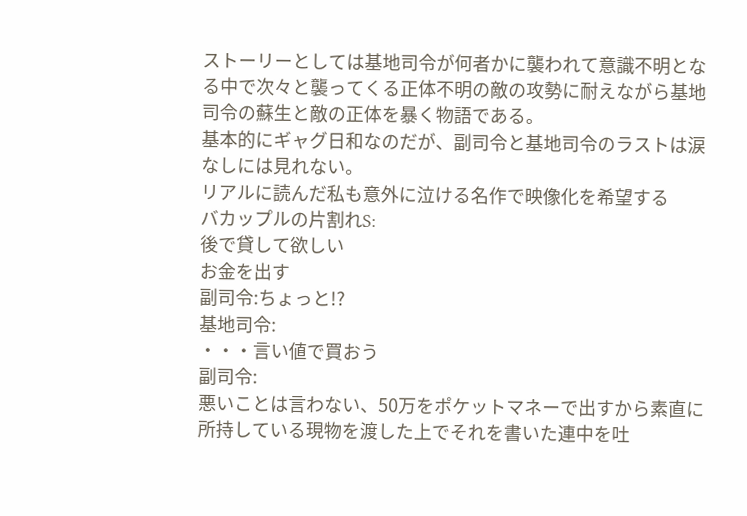ストーリーとしては基地司令が何者かに襲われて意識不明となる中で次々と襲ってくる正体不明の敵の攻勢に耐えながら基地司令の蘇生と敵の正体を暴く物語である。
基本的にギャグ日和なのだが、副司令と基地司令のラストは涙なしには見れない。
リアルに読んだ私も意外に泣ける名作で映像化を希望する
バカップルの片割れS:
後で貸して欲しい
お金を出す
副司令:ちょっと!?
基地司令:
・・・言い値で買おう
副司令:
悪いことは言わない、50万をポケットマネーで出すから素直に所持している現物を渡した上でそれを書いた連中を吐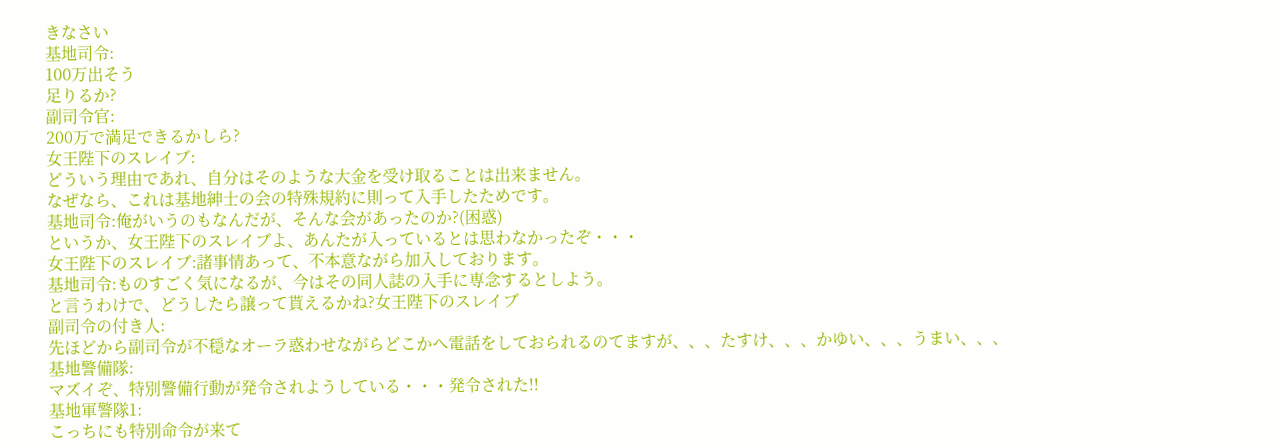きなさい
基地司令:
100万出そう
足りるか?
副司令官:
200万で満足できるかしら?
女王陛下のスレイブ:
どういう理由であれ、自分はそのような大金を受け取ることは出来ません。
なぜなら、これは基地紳士の会の特殊規約に則って入手したためです。
基地司令:俺がいうのもなんだが、そんな会があったのか?(困惑)
というか、女王陛下のスレイブよ、あんたが入っているとは思わなかったぞ・・・
女王陛下のスレイブ:諸事情あって、不本意ながら加入しております。
基地司令:ものすごく気になるが、今はその同人誌の入手に専念するとしよう。
と言うわけで、どうしたら譲って貰えるかね?女王陛下のスレイブ
副司令の付き人:
先ほどから副司令が不穏なオーラ惑わせながらどこかへ電話をしておられるのてますが、、、たすけ、、、かゆい、、、うまい、、、
基地警備隊:
マズイぞ、特別警備行動が発令されようしている・・・発令された!!
基地軍警隊1:
こっちにも特別命令が来て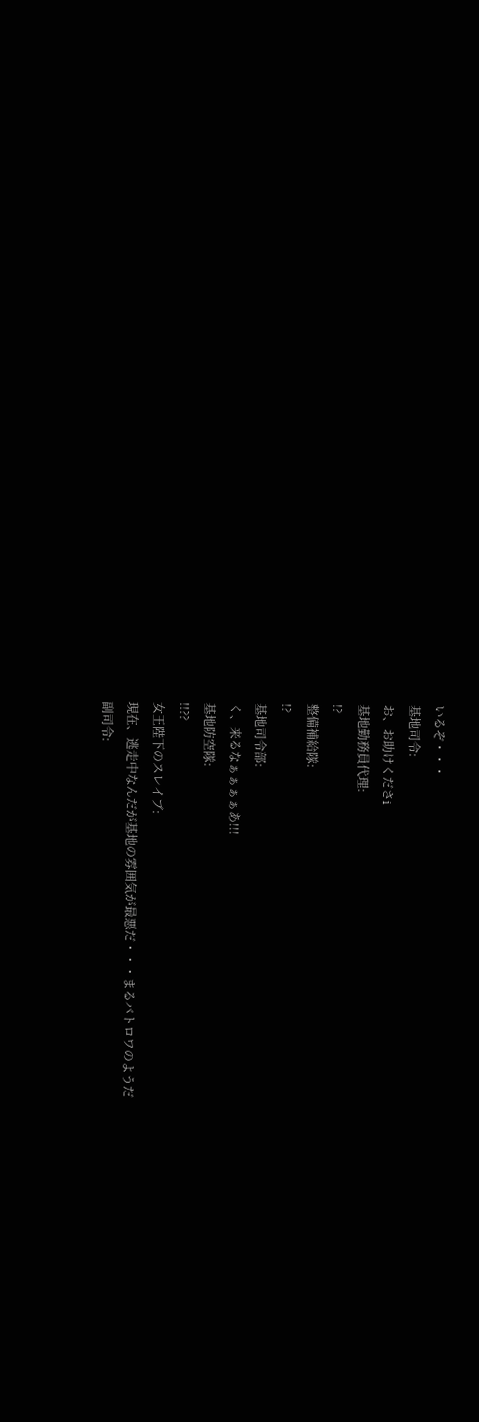いるぞ・・・
基地司令:
お、お助けくださi
基地勤務員代理:
!?
整備補給隊:
!?
基地司令部:
く、来るなぁぁぁぁあ!!!
基地防空隊:
!!??
女王陛下のスレイブ:
現在、逃走中なんだが基地の雰囲気が最悪だ・・・まるバトロワのようだ
副司令: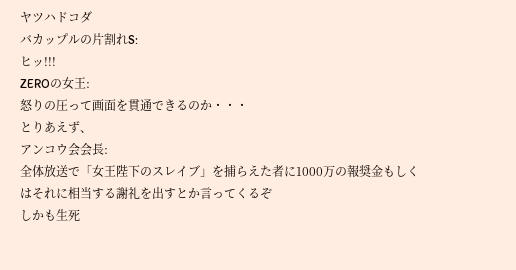ヤツハドコダ
バカップルの片割れS:
ヒッ!!!
ZEROの女王:
怒りの圧って画面を貫通できるのか・・・
とりあえず、
アンコウ会会長:
全体放送で「女王陛下のスレイブ」を捕らえた者に1000万の報奨金もしくはそれに相当する謝礼を出すとか言ってくるぞ
しかも生死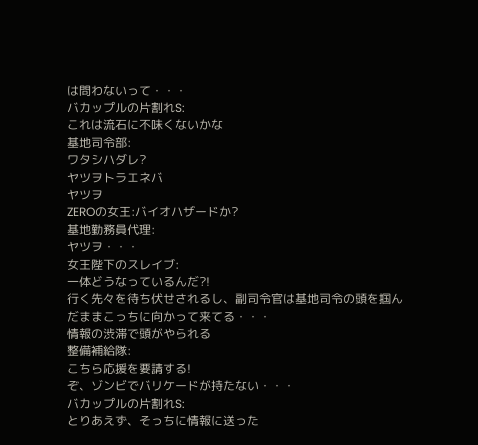は問わないって・・・
バカップルの片割れS:
これは流石に不味くないかな
基地司令部:
ワタシハダレ?
ヤツヲトラエネバ
ヤツヲ
ZEROの女王:バイオハザードか?
基地勤務員代理:
ヤツヲ・・・
女王陛下のスレイブ:
一体どうなっているんだ?!
行く先々を待ち伏せされるし、副司令官は基地司令の頭を掴んだままこっちに向かって来てる・・・
情報の渋滞で頭がやられる
整備補給隊:
こちら応援を要請する!
ぞ、ゾンビでバリケードが持たない・・・
バカップルの片割れS:
とりあえず、そっちに情報に送った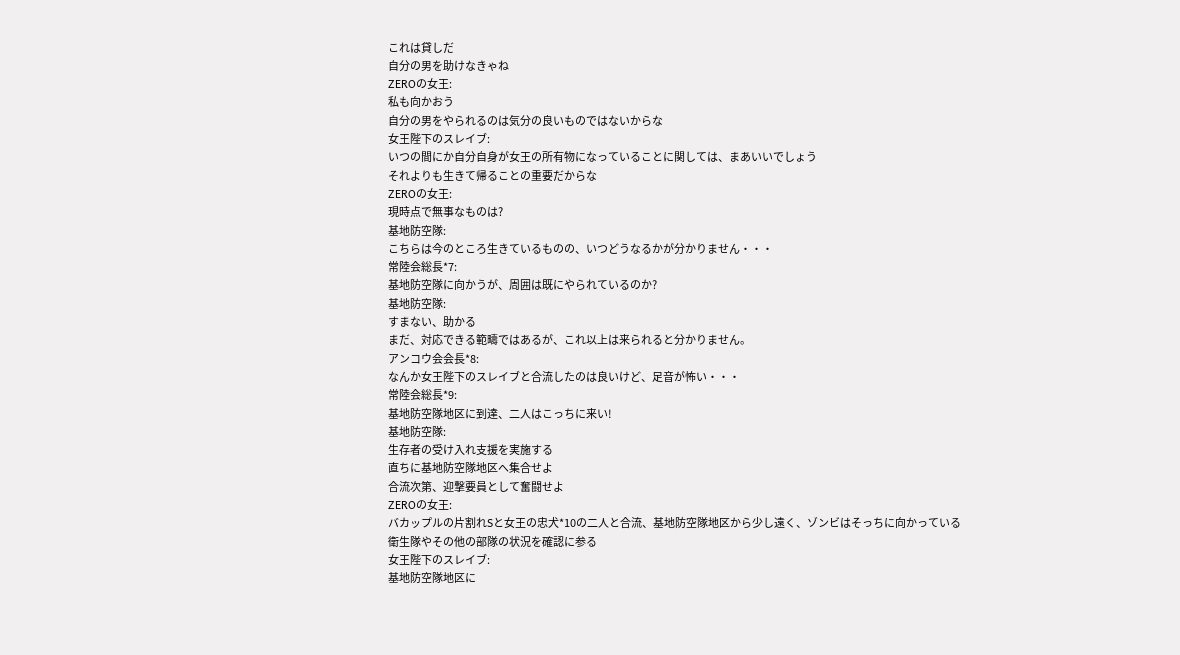これは貸しだ
自分の男を助けなきゃね
ZEROの女王:
私も向かおう
自分の男をやられるのは気分の良いものではないからな
女王陛下のスレイブ:
いつの間にか自分自身が女王の所有物になっていることに関しては、まあいいでしょう
それよりも生きて帰ることの重要だからな
ZEROの女王:
現時点で無事なものは?
基地防空隊:
こちらは今のところ生きているものの、いつどうなるかが分かりません・・・
常陸会総長*7:
基地防空隊に向かうが、周囲は既にやられているのか?
基地防空隊:
すまない、助かる
まだ、対応できる範疇ではあるが、これ以上は来られると分かりません。
アンコウ会会長*8:
なんか女王陛下のスレイブと合流したのは良いけど、足音が怖い・・・
常陸会総長*9:
基地防空隊地区に到達、二人はこっちに来い!
基地防空隊:
生存者の受け入れ支援を実施する
直ちに基地防空隊地区へ集合せよ
合流次第、迎撃要員として奮闘せよ
ZEROの女王:
バカップルの片割れSと女王の忠犬*10の二人と合流、基地防空隊地区から少し遠く、ゾンビはそっちに向かっている
衛生隊やその他の部隊の状況を確認に参る
女王陛下のスレイブ:
基地防空隊地区に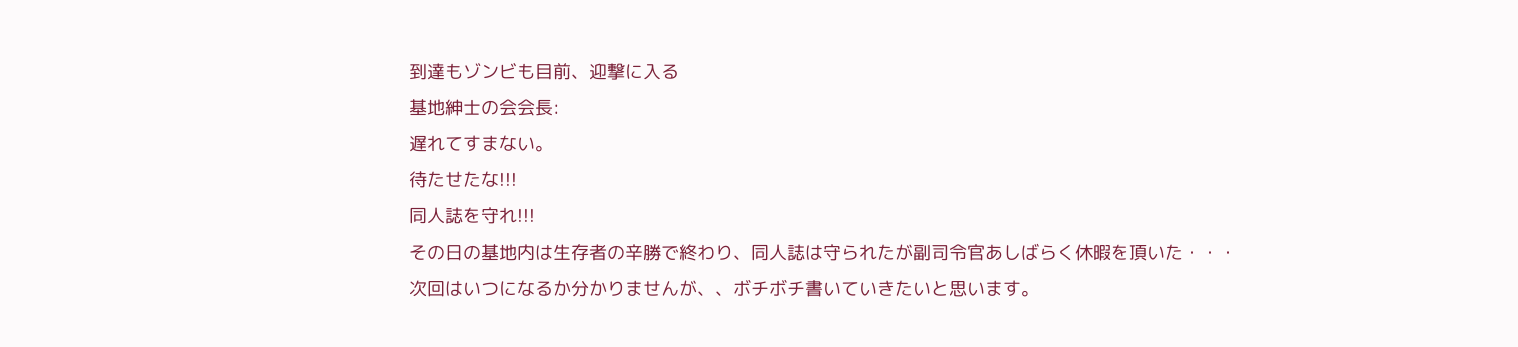到達もゾンビも目前、迎撃に入る
基地紳士の会会長:
遅れてすまない。
待たせたな!!!
同人誌を守れ!!!
その日の基地内は生存者の辛勝で終わり、同人誌は守られたが副司令官あしばらく休暇を頂いた・・・
次回はいつになるか分かりませんが、、ボチボチ書いていきたいと思います。